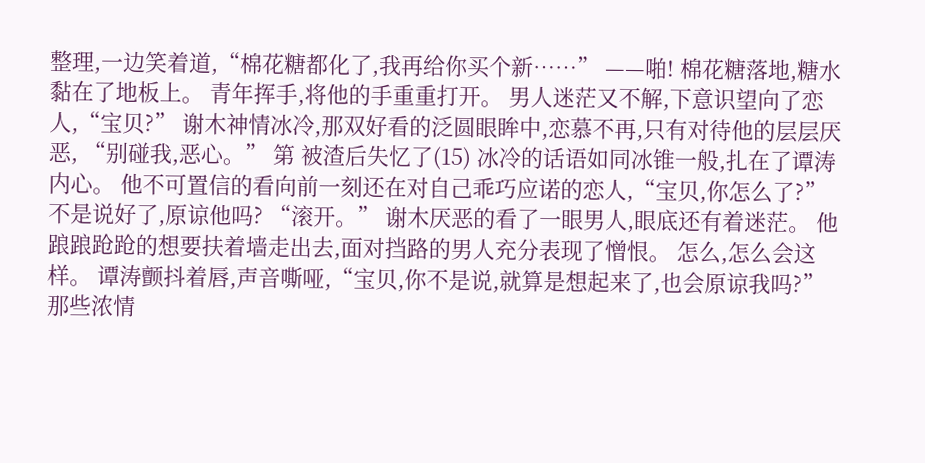整理,一边笑着道,“棉花糖都化了,我再给你买个新……” ——啪! 棉花糖落地,糖水黏在了地板上。 青年挥手,将他的手重重打开。 男人迷茫又不解,下意识望向了恋人,“宝贝?” 谢木神情冰冷,那双好看的泛圆眼眸中,恋慕不再,只有对待他的层层厌恶, “别碰我,恶心。” 第 被渣后失忆了(15) 冰冷的话语如同冰锥一般,扎在了谭涛内心。 他不可置信的看向前一刻还在对自己乖巧应诺的恋人,“宝贝,你怎么了?” 不是说好了,原谅他吗? “滚开。” 谢木厌恶的看了一眼男人,眼底还有着迷茫。 他踉踉跄跄的想要扶着墙走出去,面对挡路的男人充分表现了憎恨。 怎么,怎么会这样。 谭涛颤抖着唇,声音嘶哑,“宝贝,你不是说,就算是想起来了,也会原谅我吗?” 那些浓情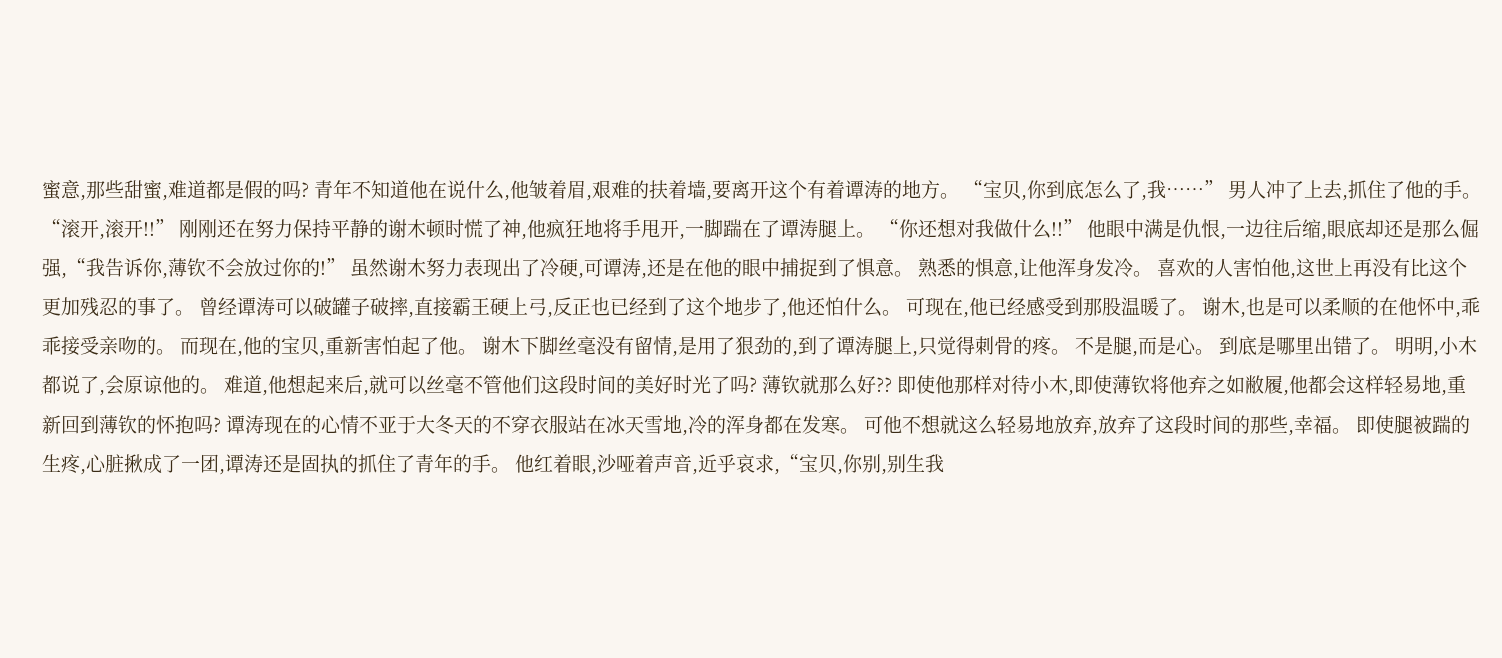蜜意,那些甜蜜,难道都是假的吗? 青年不知道他在说什么,他皱着眉,艰难的扶着墙,要离开这个有着谭涛的地方。 “宝贝,你到底怎么了,我……” 男人冲了上去,抓住了他的手。 “滚开,滚开!!” 刚刚还在努力保持平静的谢木顿时慌了神,他疯狂地将手甩开,一脚踹在了谭涛腿上。 “你还想对我做什么!!” 他眼中满是仇恨,一边往后缩,眼底却还是那么倔强,“我告诉你,薄钦不会放过你的!” 虽然谢木努力表现出了冷硬,可谭涛,还是在他的眼中捕捉到了惧意。 熟悉的惧意,让他浑身发冷。 喜欢的人害怕他,这世上再没有比这个更加残忍的事了。 曾经谭涛可以破罐子破摔,直接霸王硬上弓,反正也已经到了这个地步了,他还怕什么。 可现在,他已经感受到那股温暖了。 谢木,也是可以柔顺的在他怀中,乖乖接受亲吻的。 而现在,他的宝贝,重新害怕起了他。 谢木下脚丝毫没有留情,是用了狠劲的,到了谭涛腿上,只觉得刺骨的疼。 不是腿,而是心。 到底是哪里出错了。 明明,小木都说了,会原谅他的。 难道,他想起来后,就可以丝毫不管他们这段时间的美好时光了吗? 薄钦就那么好?? 即使他那样对待小木,即使薄钦将他弃之如敝履,他都会这样轻易地,重新回到薄钦的怀抱吗? 谭涛现在的心情不亚于大冬天的不穿衣服站在冰天雪地,冷的浑身都在发寒。 可他不想就这么轻易地放弃,放弃了这段时间的那些,幸福。 即使腿被踹的生疼,心脏揪成了一团,谭涛还是固执的抓住了青年的手。 他红着眼,沙哑着声音,近乎哀求,“宝贝,你别,别生我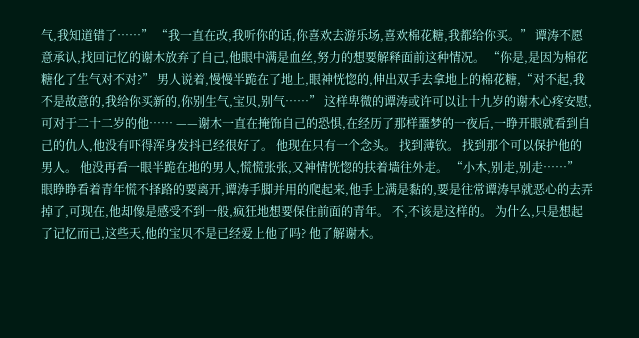气,我知道错了……” “我一直在改,我听你的话,你喜欢去游乐场,喜欢棉花糖,我都给你买。” 谭涛不愿意承认,找回记忆的谢木放弃了自己,他眼中满是血丝,努力的想要解释面前这种情况。 “你是,是因为棉花糖化了生气对不对?” 男人说着,慢慢半跪在了地上,眼神恍惚的,伸出双手去拿地上的棉花糖,“对不起,我不是故意的,我给你买新的,你别生气,宝贝,别气……” 这样卑微的谭涛或许可以让十九岁的谢木心疼安慰,可对于二十二岁的他…… ——谢木一直在掩饰自己的恐惧,在经历了那样噩梦的一夜后,一睁开眼就看到自己的仇人,他没有吓得浑身发抖已经很好了。 他现在只有一个念头。 找到薄钦。 找到那个可以保护他的男人。 他没再看一眼半跪在地的男人,慌慌张张,又神情恍惚的扶着墙往外走。 “小木,别走,别走……” 眼睁睁看着青年慌不择路的要离开,谭涛手脚并用的爬起来,他手上满是黏的,要是往常谭涛早就恶心的去弄掉了,可现在,他却像是感受不到一般,疯狂地想要保住前面的青年。 不,不该是这样的。 为什么,只是想起了记忆而已,这些天,他的宝贝不是已经爱上他了吗? 他了解谢木。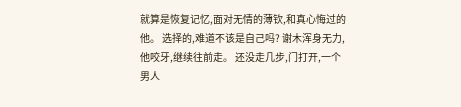就算是恢复记忆,面对无情的薄钦,和真心悔过的他。 选择的,难道不该是自己吗? 谢木浑身无力,他咬牙,继续往前走。 还没走几步,门打开,一个男人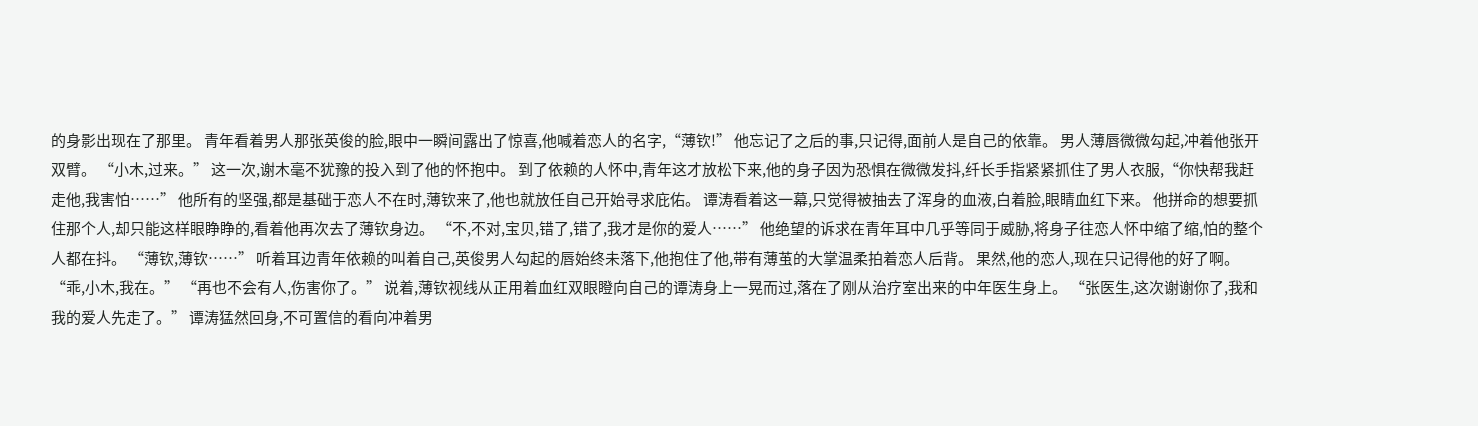的身影出现在了那里。 青年看着男人那张英俊的脸,眼中一瞬间露出了惊喜,他喊着恋人的名字,“薄钦!” 他忘记了之后的事,只记得,面前人是自己的依靠。 男人薄唇微微勾起,冲着他张开双臂。 “小木,过来。” 这一次,谢木毫不犹豫的投入到了他的怀抱中。 到了依赖的人怀中,青年这才放松下来,他的身子因为恐惧在微微发抖,纤长手指紧紧抓住了男人衣服,“你快帮我赶走他,我害怕……” 他所有的坚强,都是基础于恋人不在时,薄钦来了,他也就放任自己开始寻求庇佑。 谭涛看着这一幕,只觉得被抽去了浑身的血液,白着脸,眼睛血红下来。 他拼命的想要抓住那个人,却只能这样眼睁睁的,看着他再次去了薄钦身边。 “不,不对,宝贝,错了,错了,我才是你的爱人……” 他绝望的诉求在青年耳中几乎等同于威胁,将身子往恋人怀中缩了缩,怕的整个人都在抖。 “薄钦,薄钦……” 听着耳边青年依赖的叫着自己,英俊男人勾起的唇始终未落下,他抱住了他,带有薄茧的大掌温柔拍着恋人后背。 果然,他的恋人,现在只记得他的好了啊。 “乖,小木,我在。” “再也不会有人,伤害你了。” 说着,薄钦视线从正用着血红双眼瞪向自己的谭涛身上一晃而过,落在了刚从治疗室出来的中年医生身上。 “张医生,这次谢谢你了,我和我的爱人先走了。” 谭涛猛然回身,不可置信的看向冲着男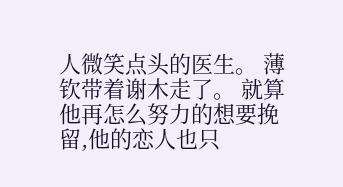人微笑点头的医生。 薄钦带着谢木走了。 就算他再怎么努力的想要挽留,他的恋人也只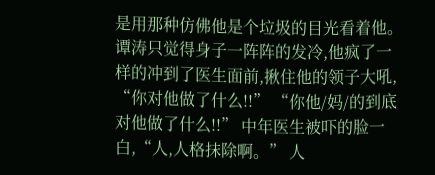是用那种仿佛他是个垃圾的目光看着他。 谭涛只觉得身子一阵阵的发冷,他疯了一样的冲到了医生面前,揪住他的领子大吼, “你对他做了什么!!” “你他/妈/的到底对他做了什么!!” 中年医生被吓的脸一白,“人,人格抹除啊。” 人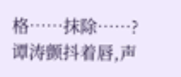格……抹除……? 谭涛颤抖着唇,声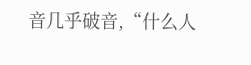音几乎破音,“什么人